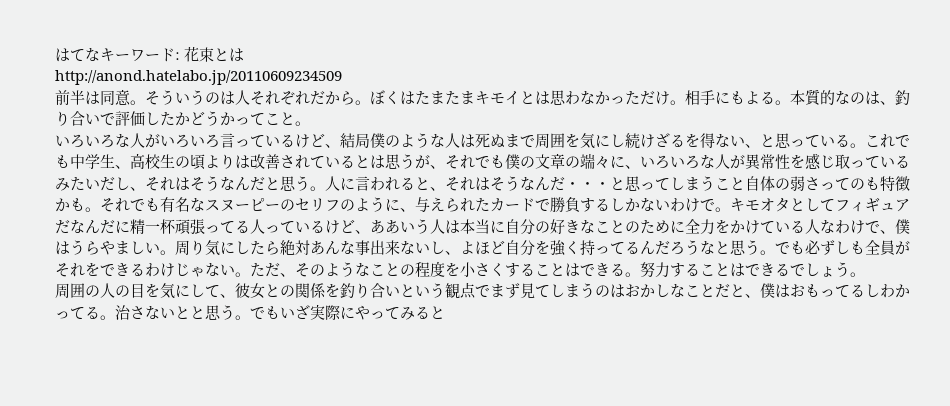はてなキーワード: 花束とは
http://anond.hatelabo.jp/20110609234509
前半は同意。そういうのは人それぞれだから。ぼくはたまたまキモイとは思わなかっただけ。相手にもよる。本質的なのは、釣り合いで評価したかどうかってこと。
いろいろな人がいろいろ言っているけど、結局僕のような人は死ぬまで周囲を気にし続けざるを得ない、と思っている。これでも中学生、高校生の頃よりは改善されているとは思うが、それでも僕の文章の端々に、いろいろな人が異常性を感じ取っているみたいだし、それはそうなんだと思う。人に言われると、それはそうなんだ・・・と思ってしまうこと自体の弱さってのも特徴かも。それでも有名なスヌーピーのセリフのように、与えられたカードで勝負するしかないわけで。キモオタとしてフィギュアだなんだに精一杯頑張ってる人っているけど、ああいう人は本当に自分の好きなことのために全力をかけている人なわけで、僕はうらやましい。周り気にしたら絶対あんな事出来ないし、よほど自分を強く持ってるんだろうなと思う。でも必ずしも全員がそれをできるわけじゃない。ただ、そのようなことの程度を小さくすることはできる。努力することはできるでしょう。
周囲の人の目を気にして、彼女との関係を釣り合いという観点でまず見てしまうのはおかしなことだと、僕はおもってるしわかってる。治さないとと思う。でもいざ実際にやってみると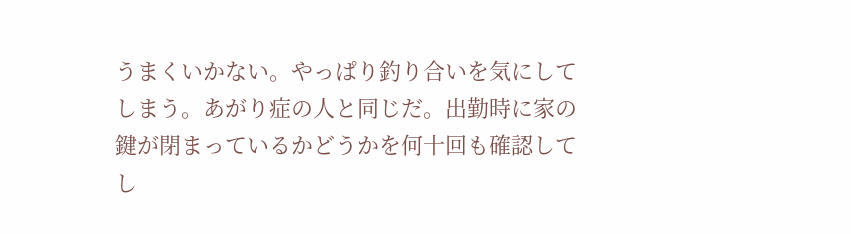うまくいかない。やっぱり釣り合いを気にしてしまう。あがり症の人と同じだ。出勤時に家の鍵が閉まっているかどうかを何十回も確認してし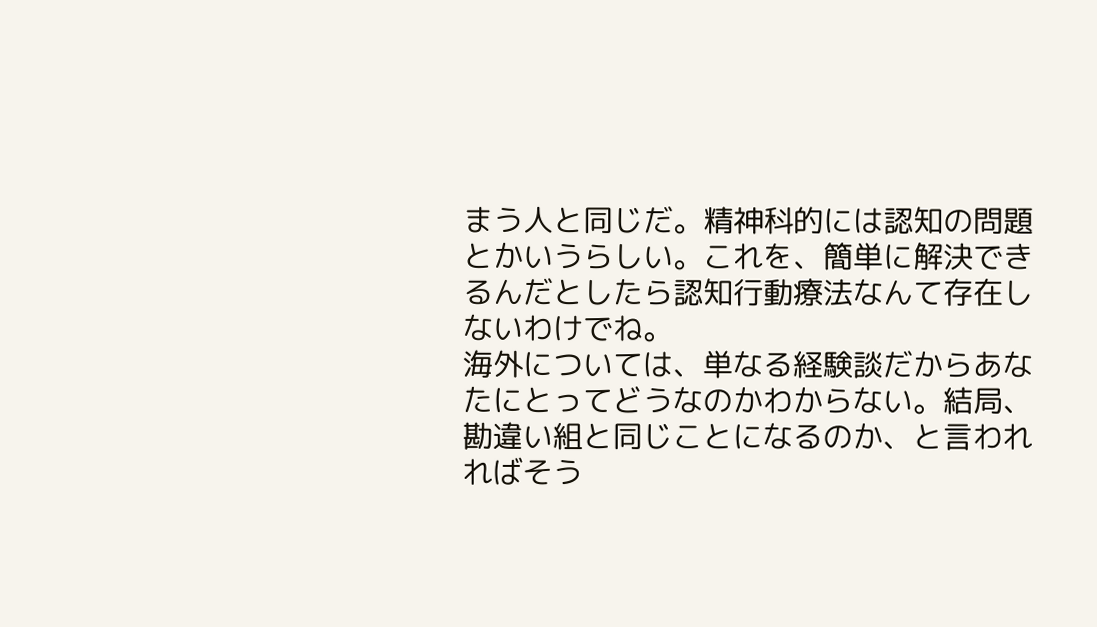まう人と同じだ。精神科的には認知の問題とかいうらしい。これを、簡単に解決できるんだとしたら認知行動療法なんて存在しないわけでね。
海外については、単なる経験談だからあなたにとってどうなのかわからない。結局、勘違い組と同じことになるのか、と言われればそう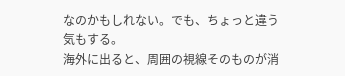なのかもしれない。でも、ちょっと違う気もする。
海外に出ると、周囲の視線そのものが消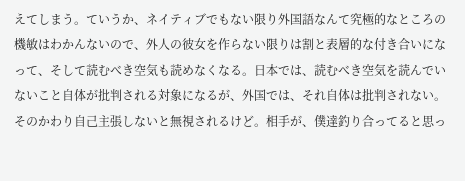えてしまう。ていうか、ネイティブでもない限り外国語なんて究極的なところの機敏はわかんないので、外人の彼女を作らない限りは割と表層的な付き合いになって、そして読むべき空気も読めなくなる。日本では、読むべき空気を読んでいないこと自体が批判される対象になるが、外国では、それ自体は批判されない。そのかわり自己主張しないと無視されるけど。相手が、僕達釣り合ってると思っ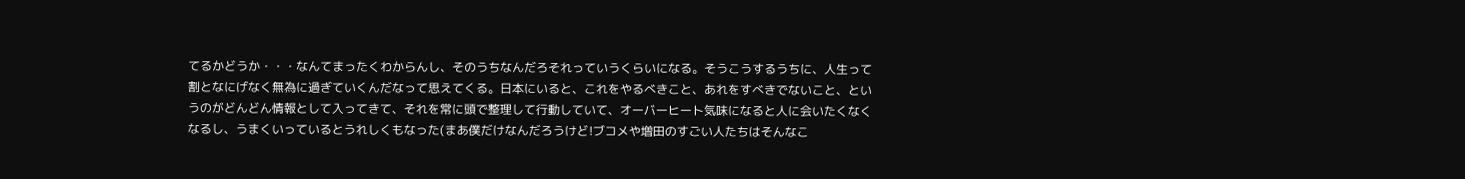てるかどうか・・・なんてまったくわからんし、そのうちなんだろそれっていうくらいになる。そうこうするうちに、人生って割となにげなく無為に過ぎていくんだなって思えてくる。日本にいると、これをやるべきこと、あれをすべきでないこと、というのがどんどん情報として入ってきて、それを常に頭で整理して行動していて、オーバーヒート気味になると人に会いたくなくなるし、うまくいっているとうれしくもなった(まあ僕だけなんだろうけど!ブコメや増田のすごい人たちはそんなこ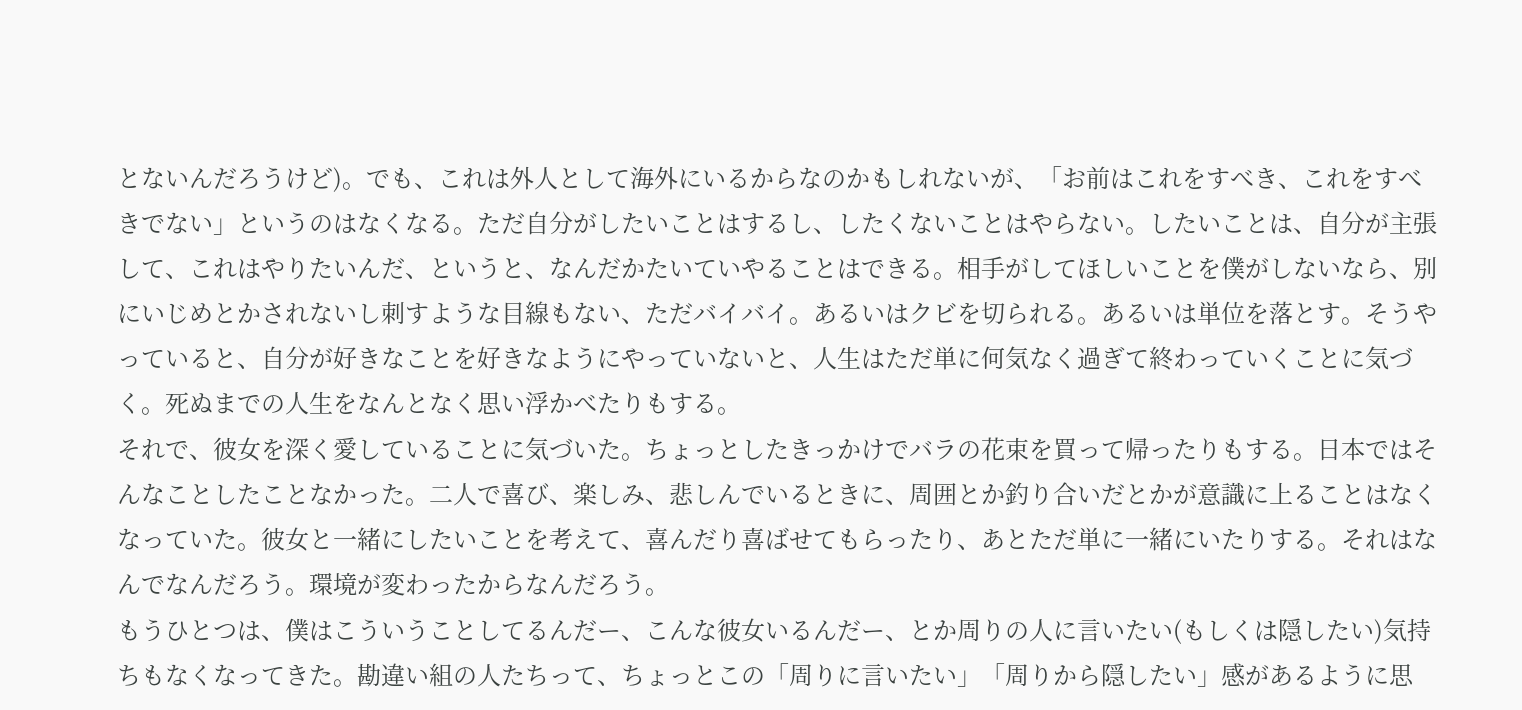とないんだろうけど)。でも、これは外人として海外にいるからなのかもしれないが、「お前はこれをすべき、これをすべきでない」というのはなくなる。ただ自分がしたいことはするし、したくないことはやらない。したいことは、自分が主張して、これはやりたいんだ、というと、なんだかたいていやることはできる。相手がしてほしいことを僕がしないなら、別にいじめとかされないし刺すような目線もない、ただバイバイ。あるいはクビを切られる。あるいは単位を落とす。そうやっていると、自分が好きなことを好きなようにやっていないと、人生はただ単に何気なく過ぎて終わっていくことに気づく。死ぬまでの人生をなんとなく思い浮かべたりもする。
それで、彼女を深く愛していることに気づいた。ちょっとしたきっかけでバラの花束を買って帰ったりもする。日本ではそんなことしたことなかった。二人で喜び、楽しみ、悲しんでいるときに、周囲とか釣り合いだとかが意識に上ることはなくなっていた。彼女と一緒にしたいことを考えて、喜んだり喜ばせてもらったり、あとただ単に一緒にいたりする。それはなんでなんだろう。環境が変わったからなんだろう。
もうひとつは、僕はこういうことしてるんだー、こんな彼女いるんだー、とか周りの人に言いたい(もしくは隠したい)気持ちもなくなってきた。勘違い組の人たちって、ちょっとこの「周りに言いたい」「周りから隠したい」感があるように思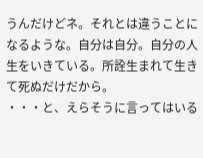うんだけどネ。それとは違うことになるような。自分は自分。自分の人生をいきている。所詮生まれて生きて死ぬだけだから。
・・・と、えらそうに言ってはいる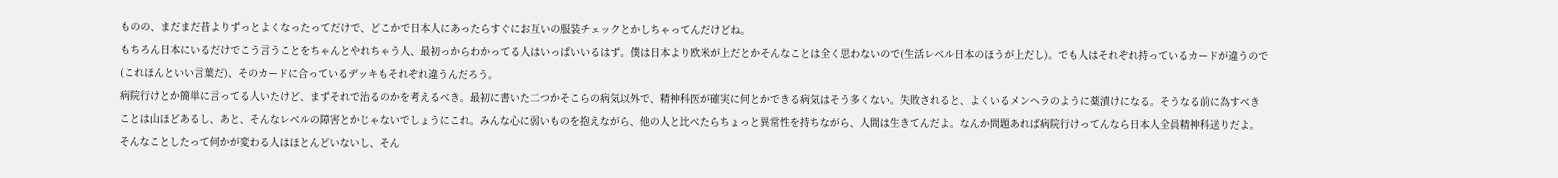ものの、まだまだ昔よりずっとよくなったってだけで、どこかで日本人にあったらすぐにお互いの服装チェックとかしちゃってんだけどね。
もちろん日本にいるだけでこう言うことをちゃんとやれちゃう人、最初っからわかってる人はいっぱいいるはず。僕は日本より欧米が上だとかそんなことは全く思わないので(生活レベル日本のほうが上だし)。でも人はそれぞれ持っているカードが違うので(これほんといい言葉だ)、そのカードに合っているデッキもそれぞれ違うんだろう。
病院行けとか簡単に言ってる人いたけど、まずそれで治るのかを考えるべき。最初に書いた二つかそこらの病気以外で、精神科医が確実に何とかできる病気はそう多くない。失敗されると、よくいるメンヘラのように薬漬けになる。そうなる前に為すべきことは山ほどあるし、あと、そんなレベルの障害とかじゃないでしょうにこれ。みんな心に弱いものを抱えながら、他の人と比べたらちょっと異常性を持ちながら、人間は生きてんだよ。なんか問題あれば病院行けってんなら日本人全員精神科送りだよ。そんなことしたって何かが変わる人はほとんどいないし、そん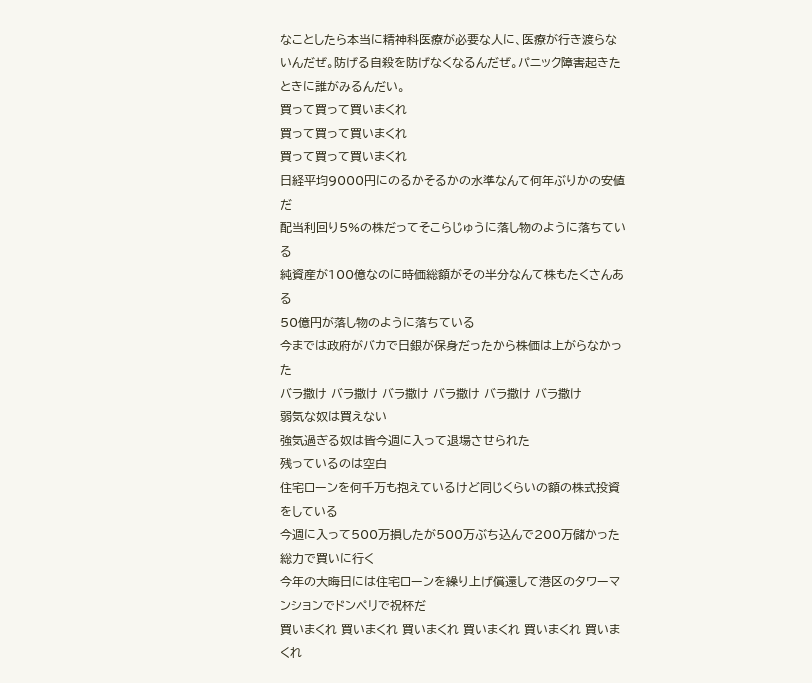なことしたら本当に精神科医療が必要な人に、医療が行き渡らないんだぜ。防げる自殺を防げなくなるんだぜ。パニック障害起きたときに誰がみるんだい。
買って買って買いまくれ
買って買って買いまくれ
買って買って買いまくれ
日経平均9000円にのるかそるかの水準なんて何年ぶりかの安値だ
配当利回り5%の株だってそこらじゅうに落し物のように落ちている
純資産が100億なのに時価総額がその半分なんて株もたくさんある
50億円が落し物のように落ちている
今までは政府がバカで日銀が保身だったから株価は上がらなかった
バラ撒け バラ撒け バラ撒け バラ撒け バラ撒け バラ撒け
弱気な奴は買えない
強気過ぎる奴は皆今週に入って退場させられた
残っているのは空白
住宅ローンを何千万も抱えているけど同じくらいの額の株式投資をしている
今週に入って500万損したが500万ぶち込んで200万儲かった
総力で買いに行く
今年の大晦日には住宅ローンを繰り上げ償還して港区のタワーマンションでドンペリで祝杯だ
買いまくれ 買いまくれ 買いまくれ 買いまくれ 買いまくれ 買いまくれ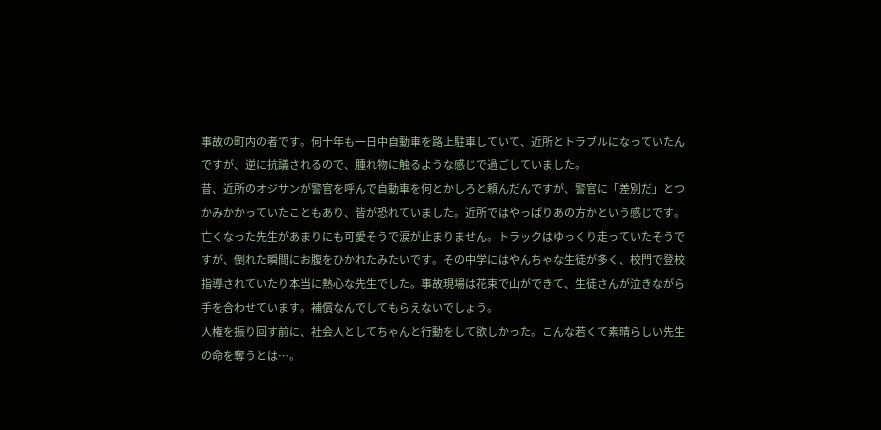事故の町内の者です。何十年も一日中自動車を路上駐車していて、近所とトラブルになっていたんですが、逆に抗議されるので、腫れ物に触るような感じで過ごしていました。
昔、近所のオジサンが警官を呼んで自動車を何とかしろと頼んだんですが、警官に「差別だ」とつかみかかっていたこともあり、皆が恐れていました。近所ではやっぱりあの方かという感じです。亡くなった先生があまりにも可愛そうで涙が止まりません。トラックはゆっくり走っていたそうですが、倒れた瞬間にお腹をひかれたみたいです。その中学にはやんちゃな生徒が多く、校門で登校指導されていたり本当に熱心な先生でした。事故現場は花束で山ができて、生徒さんが泣きながら手を合わせています。補償なんでしてもらえないでしょう。
人権を振り回す前に、社会人としてちゃんと行動をして欲しかった。こんな若くて素晴らしい先生の命を奪うとは…。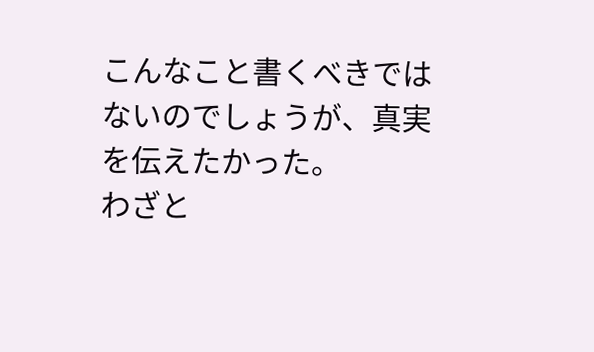こんなこと書くべきではないのでしょうが、真実を伝えたかった。
わざと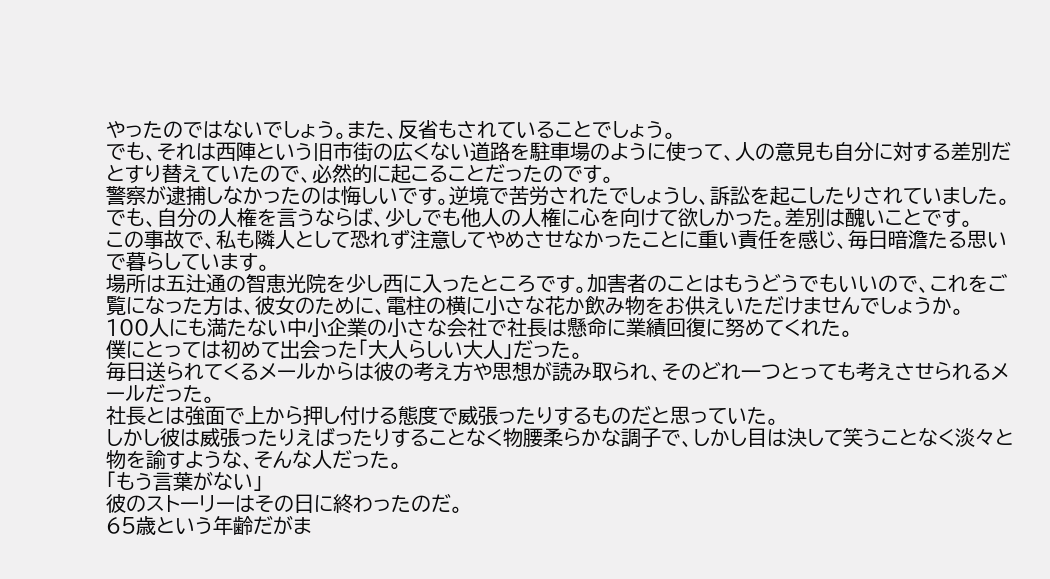やったのではないでしょう。また、反省もされていることでしょう。
でも、それは西陣という旧市街の広くない道路を駐車場のように使って、人の意見も自分に対する差別だとすり替えていたので、必然的に起こることだったのです。
警察が逮捕しなかったのは悔しいです。逆境で苦労されたでしょうし、訴訟を起こしたりされていました。
でも、自分の人権を言うならば、少しでも他人の人権に心を向けて欲しかった。差別は醜いことです。
この事故で、私も隣人として恐れず注意してやめさせなかったことに重い責任を感じ、毎日暗澹たる思いで暮らしています。
場所は五辻通の智恵光院を少し西に入ったところです。加害者のことはもうどうでもいいので、これをご覧になった方は、彼女のために、電柱の横に小さな花か飲み物をお供えいただけませんでしょうか。
100人にも満たない中小企業の小さな会社で社長は懸命に業績回復に努めてくれた。
僕にとっては初めて出会った「大人らしい大人」だった。
毎日送られてくるメールからは彼の考え方や思想が読み取られ、そのどれ一つとっても考えさせられるメールだった。
社長とは強面で上から押し付ける態度で威張ったりするものだと思っていた。
しかし彼は威張ったりえばったりすることなく物腰柔らかな調子で、しかし目は決して笑うことなく淡々と物を諭すような、そんな人だった。
「もう言葉がない」
彼のストーリーはその日に終わったのだ。
65歳という年齢だがま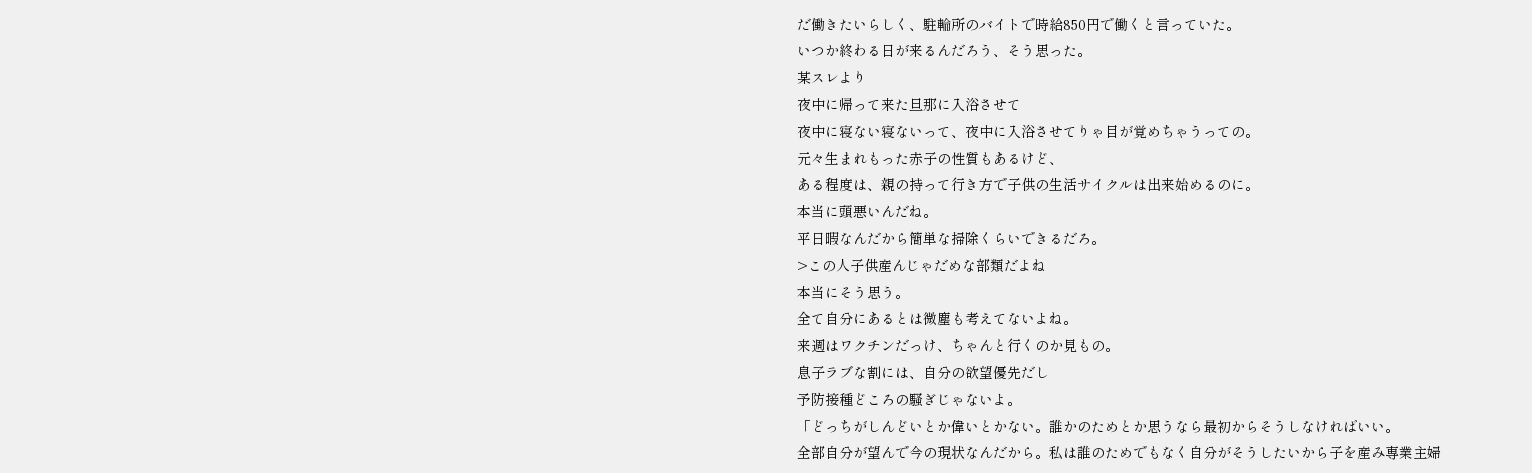だ働きたいらしく、駐輪所のバイトで時給850円で働くと言っていた。
いつか終わる日が来るんだろう、そう思った。
某スレより
夜中に帰って来た旦那に入浴させて
夜中に寝ない寝ないって、夜中に入浴させてりゃ目が覚めちゃうっての。
元々生まれもった赤子の性質もあるけど、
ある程度は、親の持って行き方で子供の生活サイクルは出来始めるのに。
本当に頭悪いんだね。
平日暇なんだから簡単な掃除くらいできるだろ。
>この人子供産んじゃだめな部類だよね
本当にそう思う。
全て自分にあるとは微塵も考えてないよね。
来週はワクチンだっけ、ちゃんと行くのか見もの。
息子ラブな割には、自分の欲望優先だし
予防接種どころの騒ぎじゃないよ。
「どっちがしんどいとか偉いとかない。誰かのためとか思うなら最初からそうしなければいい。
全部自分が望んで今の現状なんだから。私は誰のためでもなく自分がそうしたいから子を産み専業主婦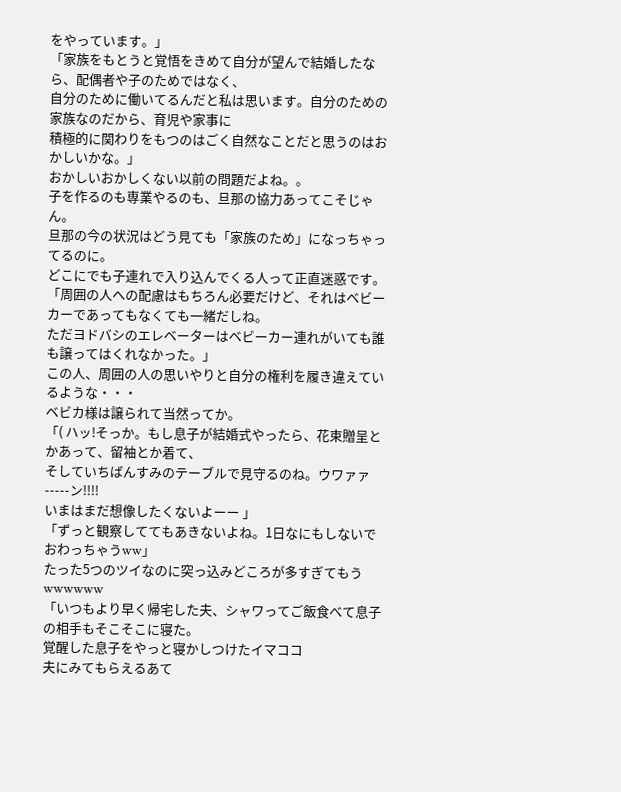をやっています。」
「家族をもとうと覚悟をきめて自分が望んで結婚したなら、配偶者や子のためではなく、
自分のために働いてるんだと私は思います。自分のための家族なのだから、育児や家事に
積極的に関わりをもつのはごく自然なことだと思うのはおかしいかな。」
おかしいおかしくない以前の問題だよね。。
子を作るのも専業やるのも、旦那の協力あってこそじゃん。
旦那の今の状況はどう見ても「家族のため」になっちゃってるのに。
どこにでも子連れで入り込んでくる人って正直迷惑です。
「周囲の人への配慮はもちろん必要だけど、それはベビーカーであってもなくても一緒だしね。
ただヨドバシのエレベーターはベビーカー連れがいても誰も譲ってはくれなかった。」
この人、周囲の人の思いやりと自分の権利を履き違えているような・・・
ベビカ様は譲られて当然ってか。
「( ハッ!そっか。もし息子が結婚式やったら、花束贈呈とかあって、留袖とか着て、
そしていちばんすみのテーブルで見守るのね。ウワァァ-----ン!!!!
いまはまだ想像したくないよーー 」
「ずっと観察しててもあきないよね。1日なにもしないでおわっちゃうww」
たった5つのツイなのに突っ込みどころが多すぎてもうwwwwww
「いつもより早く帰宅した夫、シャワってご飯食べて息子の相手もそこそこに寝た。
覚醒した息子をやっと寝かしつけたイマココ
夫にみてもらえるあて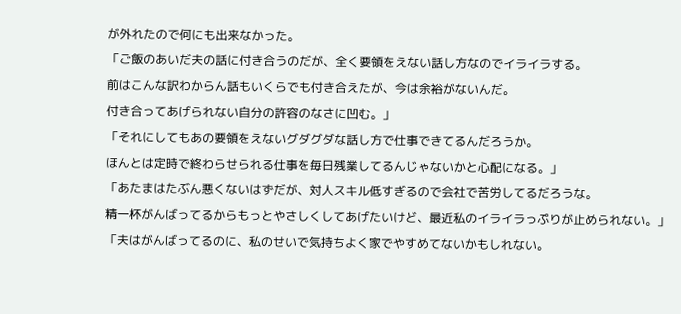が外れたので何にも出来なかった。
「ご飯のあいだ夫の話に付き合うのだが、全く要領をえない話し方なのでイライラする。
前はこんな訳わからん話もいくらでも付き合えたが、今は余裕がないんだ。
付き合ってあげられない自分の許容のなさに凹む。」
「それにしてもあの要領をえないグダグダな話し方で仕事できてるんだろうか。
ほんとは定時で終わらせられる仕事を毎日残業してるんじゃないかと心配になる。」
「あたまはたぶん悪くないはずだが、対人スキル低すぎるので会社で苦労してるだろうな。
精一杯がんばってるからもっとやさしくしてあげたいけど、最近私のイライラっぷりが止められない。」
「夫はがんばってるのに、私のせいで気持ちよく家でやすめてないかもしれない。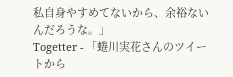私自身やすめてないから、余裕ないんだろうな。」
Togetter - 「蜷川実花さんのツイートから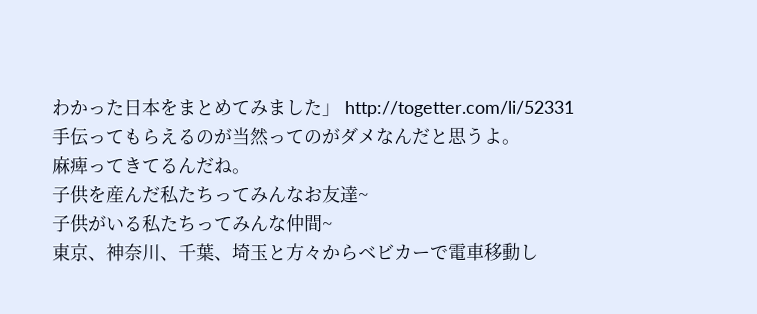わかった日本をまとめてみました」 http://togetter.com/li/52331
手伝ってもらえるのが当然ってのがダメなんだと思うよ。
麻痺ってきてるんだね。
子供を産んだ私たちってみんなお友達~
子供がいる私たちってみんな仲間~
東京、神奈川、千葉、埼玉と方々からベビカーで電車移動し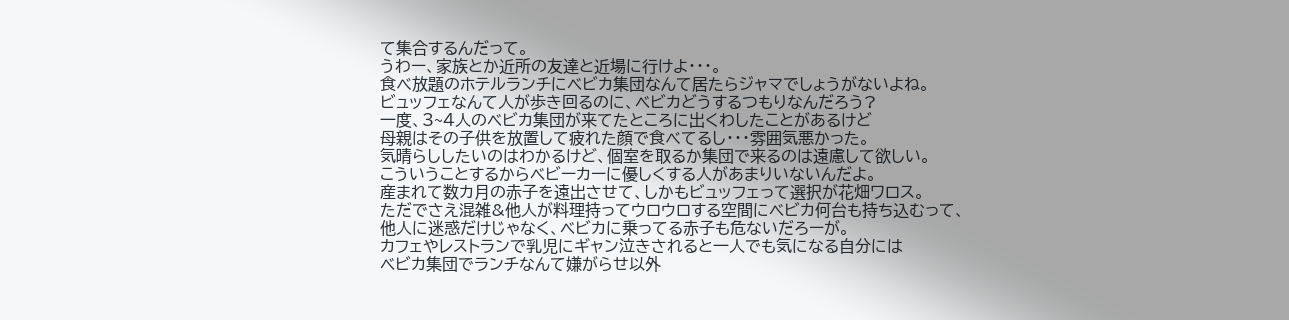て集合するんだって。
うわー、家族とか近所の友達と近場に行けよ・・・。
食べ放題のホテルランチにベビカ集団なんて居たらジャマでしょうがないよね。
ビュッフェなんて人が歩き回るのに、ベビカどうするつもりなんだろう?
一度、3~4人のベビカ集団が来てたところに出くわしたことがあるけど
母親はその子供を放置して疲れた顔で食べてるし・・・雰囲気悪かった。
気晴らししたいのはわかるけど、個室を取るか集団で来るのは遠慮して欲しい。
こういうことするからベビーカーに優しくする人があまりいないんだよ。
産まれて数カ月の赤子を遠出させて、しかもビュッフェって選択が花畑ワロス。
ただでさえ混雑&他人が料理持ってウロウロする空間にベビカ何台も持ち込むって、
他人に迷惑だけじゃなく、ベビカに乗ってる赤子も危ないだろーが。
カフェやレストランで乳児にギャン泣きされると一人でも気になる自分には
ベビカ集団でランチなんて嫌がらせ以外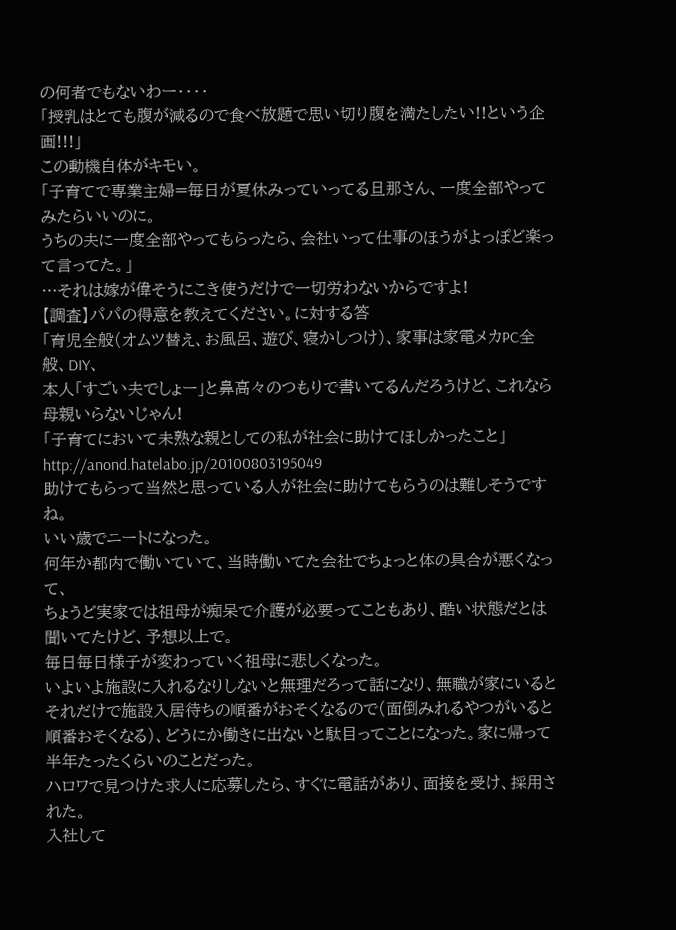の何者でもないわー・・・・
「授乳はとても腹が減るので食べ放題で思い切り腹を満たしたい!!という企画!!!」
この動機自体がキモい。
「子育てで専業主婦=毎日が夏休みっていってる旦那さん、一度全部やってみたらいいのに。
うちの夫に一度全部やってもらったら、会社いって仕事のほうがよっぽど楽って言ってた。」
…それは嫁が偉そうにこき使うだけで一切労わないからですよ!
【調査】パパの得意を教えてください。に対する答
「育児全般(オムツ替え、お風呂、遊び、寝かしつけ)、家事は家電メカPC全般、DIY、
本人「すごい夫でしょー」と鼻高々のつもりで書いてるんだろうけど、これなら母親いらないじゃん!
「子育てにおいて未熟な親としての私が社会に助けてほしかったこと」
http://anond.hatelabo.jp/20100803195049
助けてもらって当然と思っている人が社会に助けてもらうのは難しそうですね。
いい歳でニートになった。
何年か都内で働いていて、当時働いてた会社でちょっと体の具合が悪くなって、
ちょうど実家では祖母が痴呆で介護が必要ってこともあり、酷い状態だとは聞いてたけど、予想以上で。
毎日毎日様子が変わっていく祖母に悲しくなった。
いよいよ施設に入れるなりしないと無理だろって話になり、無職が家にいるとそれだけで施設入居待ちの順番がおそくなるので(面倒みれるやつがいると順番おそくなる)、どうにか働きに出ないと駄目ってことになった。家に帰って半年たったくらいのことだった。
ハロワで見つけた求人に応募したら、すぐに電話があり、面接を受け、採用された。
入社して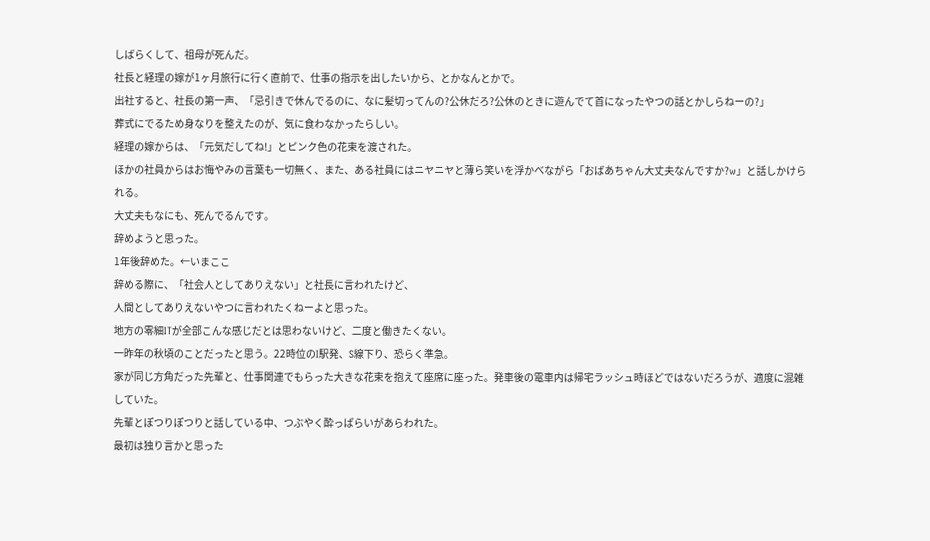しばらくして、祖母が死んだ。
社長と経理の嫁が1ヶ月旅行に行く直前で、仕事の指示を出したいから、とかなんとかで。
出社すると、社長の第一声、「忌引きで休んでるのに、なに髪切ってんの?公休だろ?公休のときに遊んでて首になったやつの話とかしらねーの?」
葬式にでるため身なりを整えたのが、気に食わなかったらしい。
経理の嫁からは、「元気だしてね!」とピンク色の花束を渡された。
ほかの社員からはお悔やみの言葉も一切無く、また、ある社員にはニヤニヤと薄ら笑いを浮かべながら「おばあちゃん大丈夫なんですか?w」と話しかけられる。
大丈夫もなにも、死んでるんです。
辞めようと思った。
1年後辞めた。←いまここ
辞める際に、「社会人としてありえない」と社長に言われたけど、
人間としてありえないやつに言われたくねーよと思った。
地方の零細ITが全部こんな感じだとは思わないけど、二度と働きたくない。
一昨年の秋頃のことだったと思う。22時位のI駅発、S線下り、恐らく準急。
家が同じ方角だった先輩と、仕事関連でもらった大きな花束を抱えて座席に座った。発車後の電車内は帰宅ラッシュ時ほどではないだろうが、適度に混雑していた。
先輩とぽつりぽつりと話している中、つぶやく酔っぱらいがあらわれた。
最初は独り言かと思った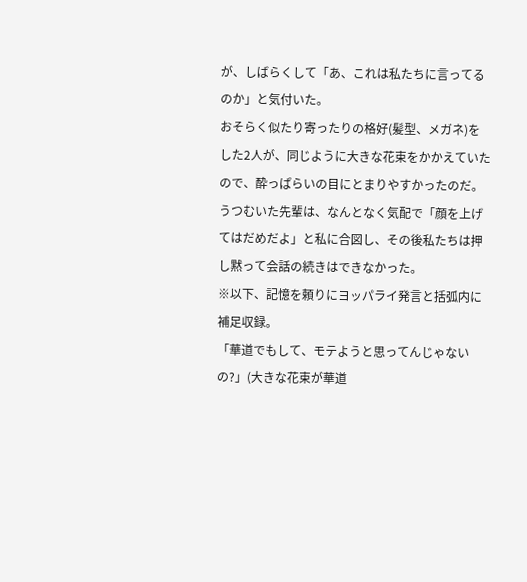が、しばらくして「あ、これは私たちに言ってるのか」と気付いた。
おそらく似たり寄ったりの格好(髪型、メガネ)をした2人が、同じように大きな花束をかかえていたので、酔っぱらいの目にとまりやすかったのだ。
うつむいた先輩は、なんとなく気配で「顔を上げてはだめだよ」と私に合図し、その後私たちは押し黙って会話の続きはできなかった。
※以下、記憶を頼りにヨッパライ発言と括弧内に補足収録。
「華道でもして、モテようと思ってんじゃないの?」(大きな花束が華道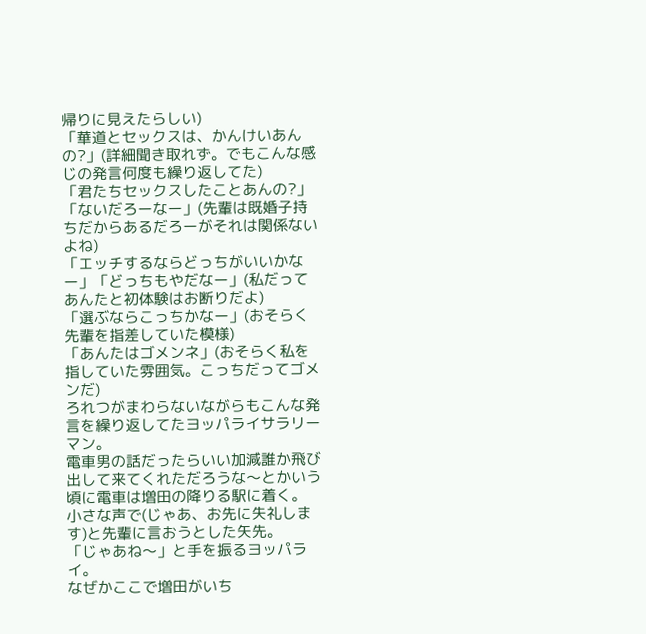帰りに見えたらしい)
「華道とセックスは、かんけいあんの?」(詳細聞き取れず。でもこんな感じの発言何度も繰り返してた)
「君たちセックスしたことあんの?」「ないだろーなー」(先輩は既婚子持ちだからあるだろーがそれは関係ないよね)
「エッチするならどっちがいいかなー」「どっちもやだなー」(私だってあんたと初体験はお断りだよ)
「選ぶならこっちかなー」(おそらく先輩を指差していた模様)
「あんたはゴメンネ」(おそらく私を指していた雰囲気。こっちだってゴメンだ)
ろれつがまわらないながらもこんな発言を繰り返してたヨッパライサラリーマン。
電車男の話だったらいい加減誰か飛び出して来てくれただろうな〜とかいう頃に電車は増田の降りる駅に着く。
小さな声で(じゃあ、お先に失礼します)と先輩に言おうとした矢先。
「じゃあね〜」と手を振るヨッパライ。
なぜかここで増田がいち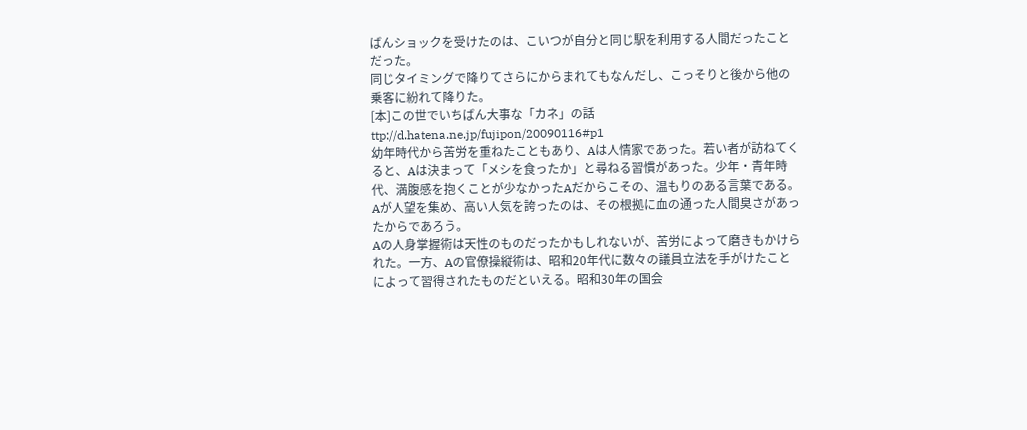ばんショックを受けたのは、こいつが自分と同じ駅を利用する人間だったことだった。
同じタイミングで降りてさらにからまれてもなんだし、こっそりと後から他の乗客に紛れて降りた。
[本]この世でいちばん大事な「カネ」の話
ttp://d.hatena.ne.jp/fujipon/20090116#p1
幼年時代から苦労を重ねたこともあり、Aは人情家であった。若い者が訪ねてくると、Aは決まって「メシを食ったか」と尋ねる習慣があった。少年・青年時代、満腹感を抱くことが少なかったAだからこその、温もりのある言葉である。Aが人望を集め、高い人気を誇ったのは、その根拠に血の通った人間臭さがあったからであろう。
Aの人身掌握術は天性のものだったかもしれないが、苦労によって磨きもかけられた。一方、Aの官僚操縦術は、昭和20年代に数々の議員立法を手がけたことによって習得されたものだといえる。昭和30年の国会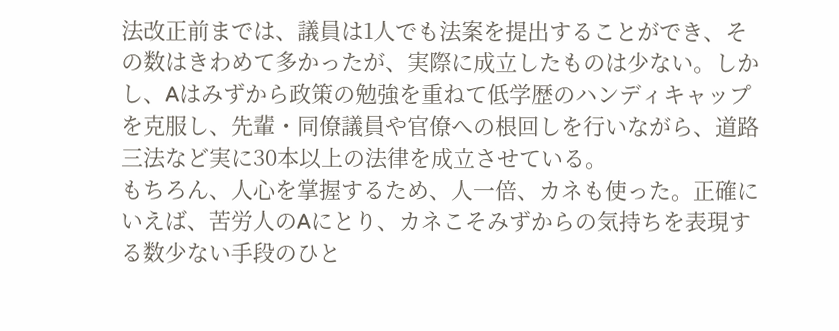法改正前までは、議員は1人でも法案を提出することができ、その数はきわめて多かったが、実際に成立したものは少ない。しかし、Aはみずから政策の勉強を重ねて低学歴のハンディキャップを克服し、先輩・同僚議員や官僚への根回しを行いながら、道路三法など実に30本以上の法律を成立させている。
もちろん、人心を掌握するため、人一倍、カネも使った。正確にいえば、苦労人のAにとり、カネこそみずからの気持ちを表現する数少ない手段のひと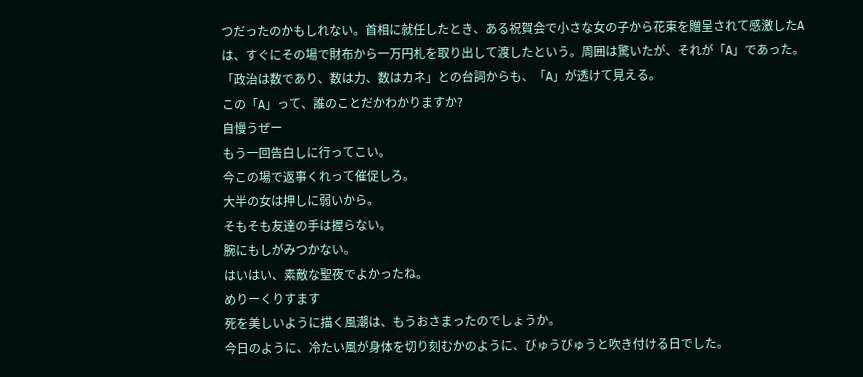つだったのかもしれない。首相に就任したとき、ある祝賀会で小さな女の子から花束を贈呈されて感激したAは、すぐにその場で財布から一万円札を取り出して渡したという。周囲は驚いたが、それが「A」であった。「政治は数であり、数は力、数はカネ」との台詞からも、「A」が透けて見える。
この「A」って、誰のことだかわかりますか?
自慢うぜー
もう一回告白しに行ってこい。
今この場で返事くれって催促しろ。
大半の女は押しに弱いから。
そもそも友達の手は握らない。
腕にもしがみつかない。
はいはい、素敵な聖夜でよかったね。
めりーくりすます
死を美しいように描く風潮は、もうおさまったのでしょうか。
今日のように、冷たい風が身体を切り刻むかのように、びゅうびゅうと吹き付ける日でした。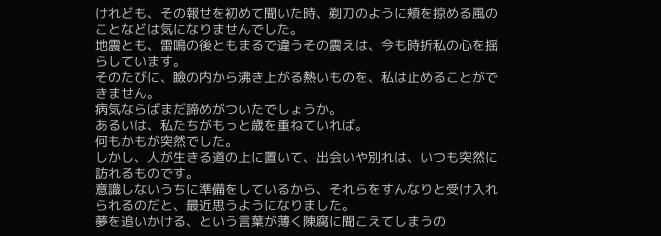けれども、その報せを初めて聞いた時、剃刀のように頬を掠める風のことなどは気になりませんでした。
地震とも、雷鳴の後ともまるで違うその震えは、今も時折私の心を揺らしています。
そのたびに、瞼の内から沸き上がる熱いものを、私は止めることができません。
病気ならばまだ諦めがついたでしょうか。
あるいは、私たちがもっと歳を重ねていれば。
何もかもが突然でした。
しかし、人が生きる道の上に置いて、出会いや別れは、いつも突然に訪れるものです。
意識しないうちに準備をしているから、それらをすんなりと受け入れられるのだと、最近思うようになりました。
夢を追いかける、という言葉が薄く陳腐に聞こえてしまうの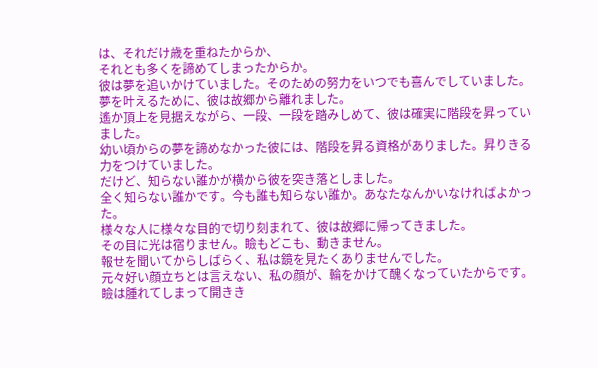は、それだけ歳を重ねたからか、
それとも多くを諦めてしまったからか。
彼は夢を追いかけていました。そのための努力をいつでも喜んでしていました。
夢を叶えるために、彼は故郷から離れました。
遙か頂上を見据えながら、一段、一段を踏みしめて、彼は確実に階段を昇っていました。
幼い頃からの夢を諦めなかった彼には、階段を昇る資格がありました。昇りきる力をつけていました。
だけど、知らない誰かが横から彼を突き落としました。
全く知らない誰かです。今も誰も知らない誰か。あなたなんかいなければよかった。
様々な人に様々な目的で切り刻まれて、彼は故郷に帰ってきました。
その目に光は宿りません。瞼もどこも、動きません。
報せを聞いてからしばらく、私は鏡を見たくありませんでした。
元々好い顔立ちとは言えない、私の顔が、輪をかけて醜くなっていたからです。
瞼は腫れてしまって開きき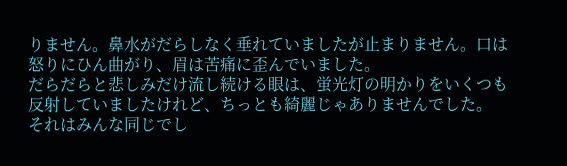りません。鼻水がだらしなく垂れていましたが止まりません。口は怒りにひん曲がり、眉は苦痛に歪んでいました。
だらだらと悲しみだけ流し続ける眼は、蛍光灯の明かりをいくつも反射していましたけれど、ちっとも綺麗じゃありませんでした。
それはみんな同じでし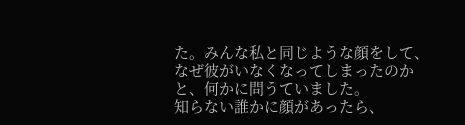た。みんな私と同じような顔をして、なぜ彼がいなくなってしまったのかと、何かに問うていました。
知らない誰かに顔があったら、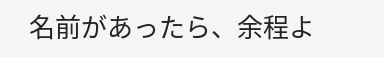名前があったら、余程よ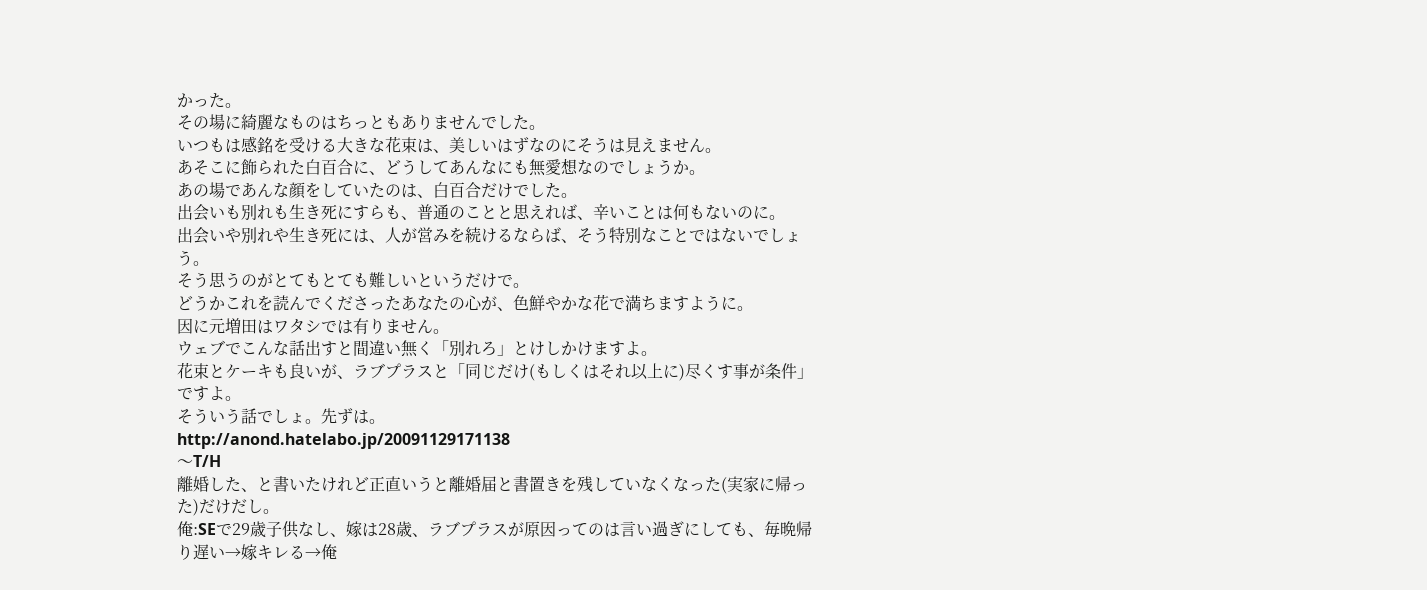かった。
その場に綺麗なものはちっともありませんでした。
いつもは感銘を受ける大きな花束は、美しいはずなのにそうは見えません。
あそこに飾られた白百合に、どうしてあんなにも無愛想なのでしょうか。
あの場であんな顔をしていたのは、白百合だけでした。
出会いも別れも生き死にすらも、普通のことと思えれば、辛いことは何もないのに。
出会いや別れや生き死には、人が営みを続けるならば、そう特別なことではないでしょう。
そう思うのがとてもとても難しいというだけで。
どうかこれを読んでくださったあなたの心が、色鮮やかな花で満ちますように。
因に元増田はワタシでは有りません。
ウェブでこんな話出すと間違い無く「別れろ」とけしかけますよ。
花束とケーキも良いが、ラブプラスと「同じだけ(もしくはそれ以上に)尽くす事が条件」ですよ。
そういう話でしょ。先ずは。
http://anond.hatelabo.jp/20091129171138
〜T/H
離婚した、と書いたけれど正直いうと離婚届と書置きを残していなくなった(実家に帰った)だけだし。
俺:SEで29歳子供なし、嫁は28歳、ラブプラスが原因ってのは言い過ぎにしても、毎晩帰り遅い→嫁キレる→俺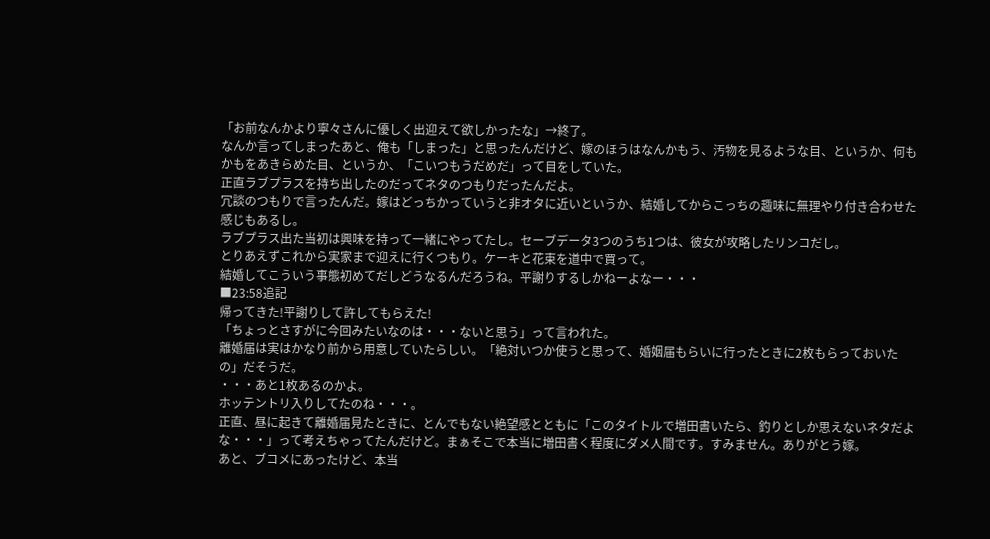「お前なんかより寧々さんに優しく出迎えて欲しかったな」→終了。
なんか言ってしまったあと、俺も「しまった」と思ったんだけど、嫁のほうはなんかもう、汚物を見るような目、というか、何もかもをあきらめた目、というか、「こいつもうだめだ」って目をしていた。
正直ラブプラスを持ち出したのだってネタのつもりだったんだよ。
冗談のつもりで言ったんだ。嫁はどっちかっていうと非オタに近いというか、結婚してからこっちの趣味に無理やり付き合わせた感じもあるし。
ラブプラス出た当初は興味を持って一緒にやってたし。セーブデータ3つのうち1つは、彼女が攻略したリンコだし。
とりあえずこれから実家まで迎えに行くつもり。ケーキと花束を道中で買って。
結婚してこういう事態初めてだしどうなるんだろうね。平謝りするしかねーよなー・・・
■23:58追記
帰ってきた!平謝りして許してもらえた!
「ちょっとさすがに今回みたいなのは・・・ないと思う」って言われた。
離婚届は実はかなり前から用意していたらしい。「絶対いつか使うと思って、婚姻届もらいに行ったときに2枚もらっておいたの」だそうだ。
・・・あと1枚あるのかよ。
ホッテントリ入りしてたのね・・・。
正直、昼に起きて離婚届見たときに、とんでもない絶望感とともに「このタイトルで増田書いたら、釣りとしか思えないネタだよな・・・」って考えちゃってたんだけど。まぁそこで本当に増田書く程度にダメ人間です。すみません。ありがとう嫁。
あと、ブコメにあったけど、本当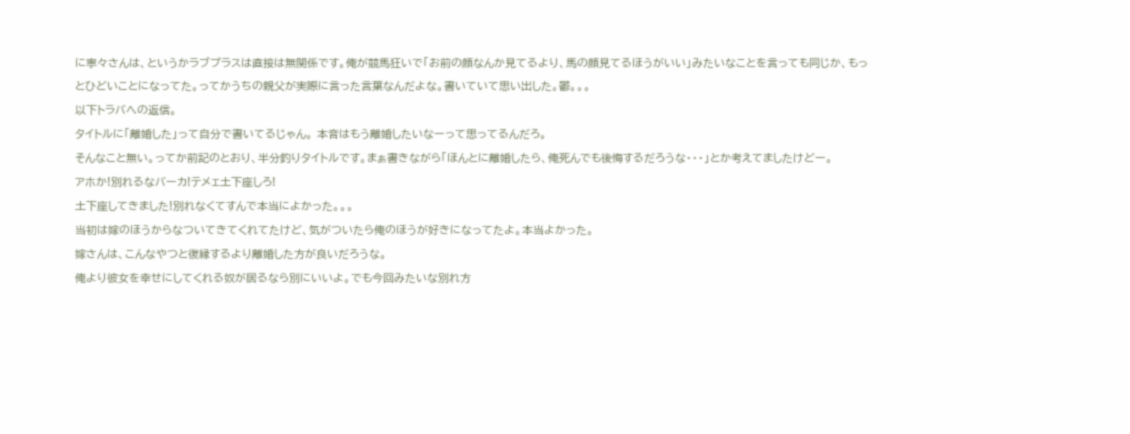に寧々さんは、というかラブプラスは直接は無関係です。俺が競馬狂いで「お前の顔なんか見てるより、馬の顔見てるほうがいい」みたいなことを言っても同じか、もっとひどいことになってた。ってかうちの親父が実際に言った言葉なんだよな。書いていて思い出した。鬱。。。
以下トラバへの返信。
タイトルに「離婚した」って自分で書いてるじゃん。 本音はもう離婚したいなーって思ってるんだろ。
そんなこと無い。ってか前記のとおり、半分釣りタイトルです。まぁ書きながら「ほんとに離婚したら、俺死んでも後悔するだろうな・・・」とか考えてましたけどー。
アホか!別れるなバーカ!テメェ土下座しろ!
土下座してきました!別れなくてすんで本当によかった。。。
当初は嫁のほうからなついてきてくれてたけど、気がついたら俺のほうが好きになってたよ。本当よかった。
嫁さんは、こんなやつと復縁するより離婚した方が良いだろうな。
俺より彼女を幸せにしてくれる奴が居るなら別にいいよ。でも今回みたいな別れ方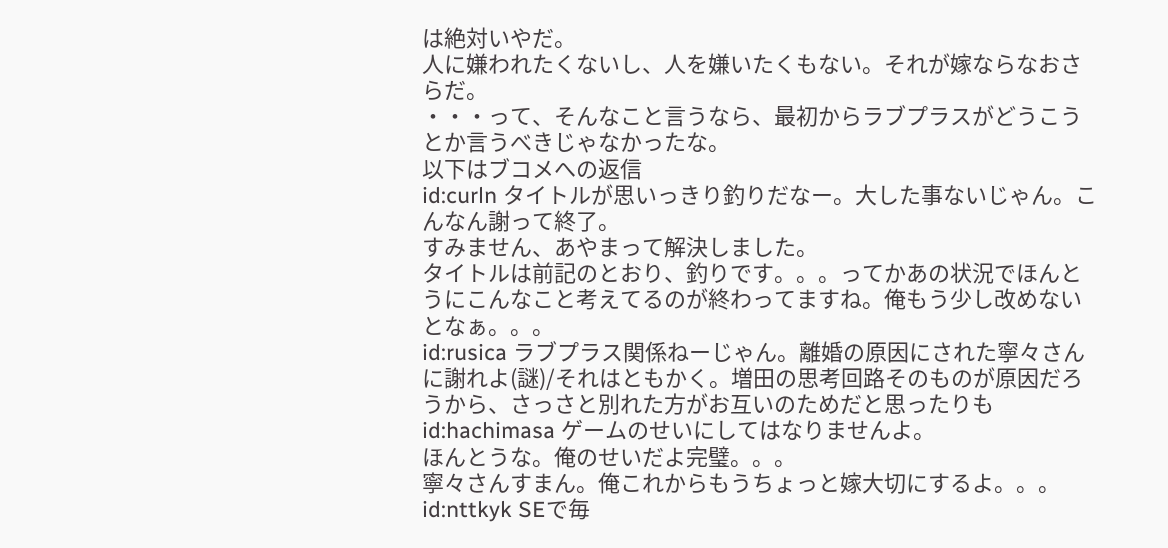は絶対いやだ。
人に嫌われたくないし、人を嫌いたくもない。それが嫁ならなおさらだ。
・・・って、そんなこと言うなら、最初からラブプラスがどうこうとか言うべきじゃなかったな。
以下はブコメへの返信
id:curln タイトルが思いっきり釣りだなー。大した事ないじゃん。こんなん謝って終了。
すみません、あやまって解決しました。
タイトルは前記のとおり、釣りです。。。ってかあの状況でほんとうにこんなこと考えてるのが終わってますね。俺もう少し改めないとなぁ。。。
id:rusica ラブプラス関係ねーじゃん。離婚の原因にされた寧々さんに謝れよ(謎)/それはともかく。増田の思考回路そのものが原因だろうから、さっさと別れた方がお互いのためだと思ったりも
id:hachimasa ゲームのせいにしてはなりませんよ。
ほんとうな。俺のせいだよ完璧。。。
寧々さんすまん。俺これからもうちょっと嫁大切にするよ。。。
id:nttkyk SEで毎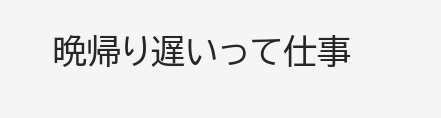晩帰り遅いって仕事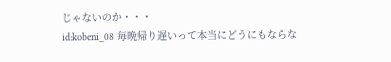じゃないのか・・・
id:kobeni_08 毎晩帰り遅いって本当にどうにもならな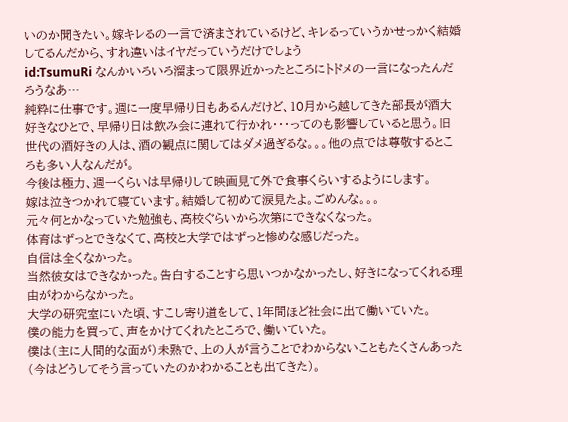いのか聞きたい。嫁キレるの一言で済まされているけど、キレるっていうかせっかく結婚してるんだから、すれ違いはイヤだっていうだけでしょう
id:TsumuRi なんかいろいろ溜まって限界近かったところにトドメの一言になったんだろうなあ…
純粋に仕事です。週に一度早帰り日もあるんだけど、10月から越してきた部長が酒大好きなひとで、早帰り日は飲み会に連れて行かれ・・・ってのも影響していると思う。旧世代の酒好きの人は、酒の観点に関してはダメ過ぎるな。。。他の点では尊敬するところも多い人なんだが。
今後は極力、週一くらいは早帰りして映画見て外で食事くらいするようにします。
嫁は泣きつかれて寝ています。結婚して初めて涙見たよ。ごめんな。。。
元々何とかなっていた勉強も、高校ぐらいから次第にできなくなった。
体育はずっとできなくて、高校と大学ではずっと惨めな感じだった。
自信は全くなかった。
当然彼女はできなかった。告白することすら思いつかなかったし、好きになってくれる理由がわからなかった。
大学の研究室にいた頃、すこし寄り道をして、1年間ほど社会に出て働いていた。
僕の能力を買って、声をかけてくれたところで、働いていた。
僕は(主に人間的な面が)未熟で、上の人が言うことでわからないこともたくさんあった(今はどうしてそう言っていたのかわかることも出てきた)。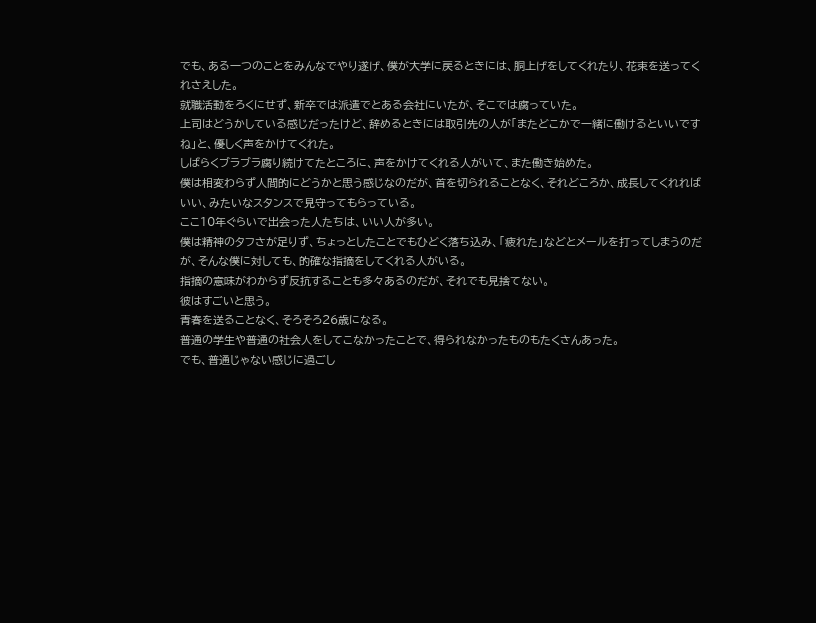でも、ある一つのことをみんなでやり遂げ、僕が大学に戻るときには、胴上げをしてくれたり、花束を送ってくれさえした。
就職活動をろくにせず、新卒では派遣でとある会社にいたが、そこでは腐っていた。
上司はどうかしている感じだったけど、辞めるときには取引先の人が「またどこかで一緒に働けるといいですね」と、優しく声をかけてくれた。
しばらくブラブラ腐り続けてたところに、声をかけてくれる人がいて、また働き始めた。
僕は相変わらず人間的にどうかと思う感じなのだが、首を切られることなく、それどころか、成長してくれればいい、みたいなスタンスで見守ってもらっている。
ここ10年ぐらいで出会った人たちは、いい人が多い。
僕は精神のタフさが足りず、ちょっとしたことでもひどく落ち込み、「疲れた」などとメールを打ってしまうのだが、そんな僕に対しても、的確な指摘をしてくれる人がいる。
指摘の意味がわからず反抗することも多々あるのだが、それでも見捨てない。
彼はすごいと思う。
青春を送ることなく、そろそろ26歳になる。
普通の学生や普通の社会人をしてこなかったことで、得られなかったものもたくさんあった。
でも、普通じゃない感じに過ごし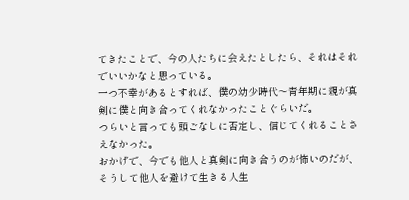てきたことで、今の人たちに会えたとしたら、それはそれでいいかなと思っている。
一つ不幸があるとすれば、僕の幼少時代〜青年期に親が真剣に僕と向き合ってくれなかったことぐらいだ。
つらいと言っても頭ごなしに否定し、信じてくれることさえなかった。
おかげで、今でも他人と真剣に向き合うのが怖いのだが、そうして他人を避けて生きる人生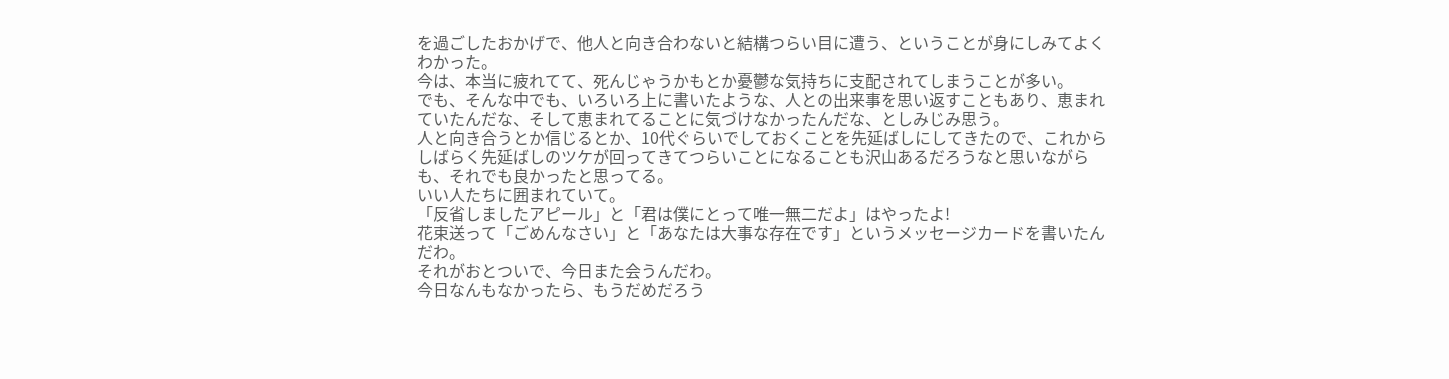を過ごしたおかげで、他人と向き合わないと結構つらい目に遭う、ということが身にしみてよくわかった。
今は、本当に疲れてて、死んじゃうかもとか憂鬱な気持ちに支配されてしまうことが多い。
でも、そんな中でも、いろいろ上に書いたような、人との出来事を思い返すこともあり、恵まれていたんだな、そして恵まれてることに気づけなかったんだな、としみじみ思う。
人と向き合うとか信じるとか、10代ぐらいでしておくことを先延ばしにしてきたので、これからしばらく先延ばしのツケが回ってきてつらいことになることも沢山あるだろうなと思いながらも、それでも良かったと思ってる。
いい人たちに囲まれていて。
「反省しましたアピール」と「君は僕にとって唯一無二だよ」はやったよ!
花束送って「ごめんなさい」と「あなたは大事な存在です」というメッセージカードを書いたんだわ。
それがおとついで、今日また会うんだわ。
今日なんもなかったら、もうだめだろう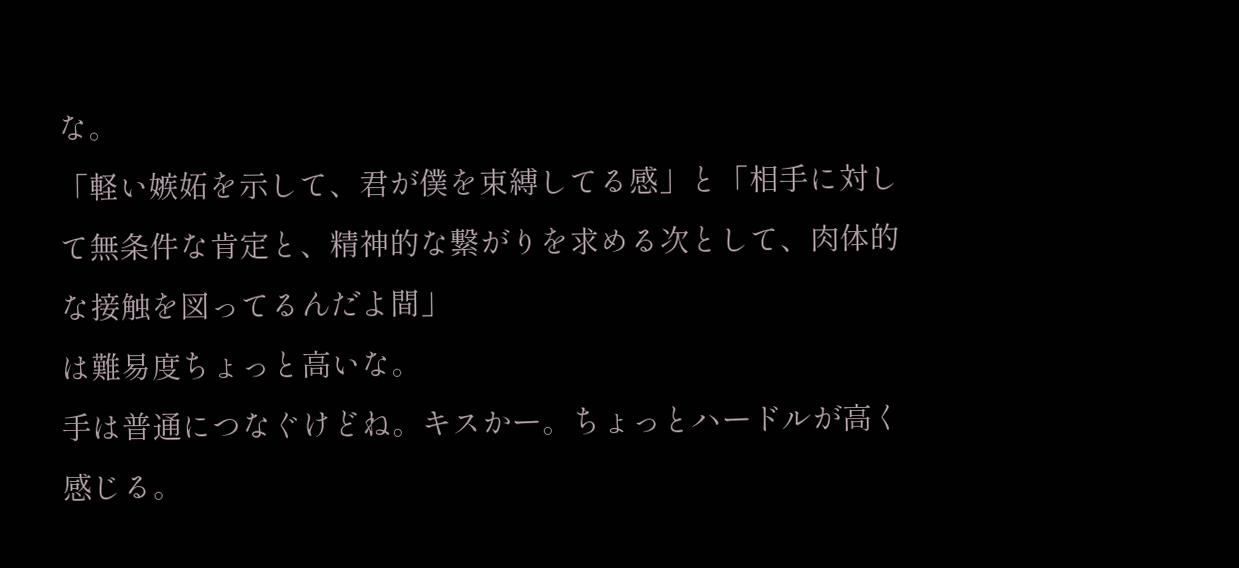な。
「軽い嫉妬を示して、君が僕を束縛してる感」と「相手に対して無条件な肯定と、精神的な繋がりを求める次として、肉体的な接触を図ってるんだよ間」
は難易度ちょっと高いな。
手は普通につなぐけどね。キスかー。ちょっとハードルが高く感じる。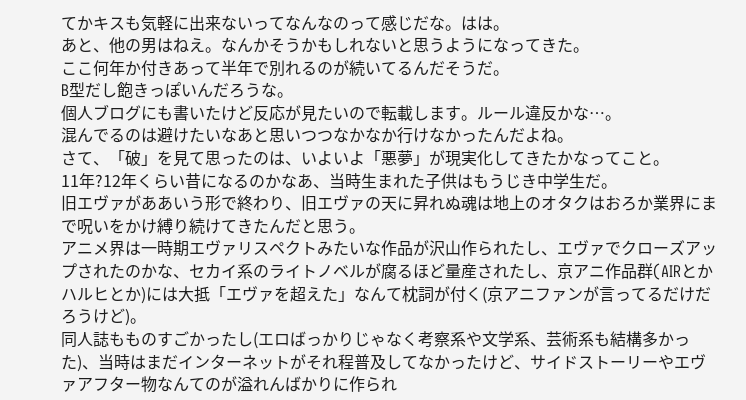てかキスも気軽に出来ないってなんなのって感じだな。はは。
あと、他の男はねえ。なんかそうかもしれないと思うようになってきた。
ここ何年か付きあって半年で別れるのが続いてるんだそうだ。
B型だし飽きっぽいんだろうな。
個人ブログにも書いたけど反応が見たいので転載します。ルール違反かな…。
混んでるのは避けたいなあと思いつつなかなか行けなかったんだよね。
さて、「破」を見て思ったのは、いよいよ「悪夢」が現実化してきたかなってこと。
11年?12年くらい昔になるのかなあ、当時生まれた子供はもうじき中学生だ。
旧エヴァがああいう形で終わり、旧エヴァの天に昇れぬ魂は地上のオタクはおろか業界にまで呪いをかけ縛り続けてきたんだと思う。
アニメ界は一時期エヴァリスペクトみたいな作品が沢山作られたし、エヴァでクローズアップされたのかな、セカイ系のライトノベルが腐るほど量産されたし、京アニ作品群(AIRとかハルヒとか)には大抵「エヴァを超えた」なんて枕詞が付く(京アニファンが言ってるだけだろうけど)。
同人誌もものすごかったし(エロばっかりじゃなく考察系や文学系、芸術系も結構多かった)、当時はまだインターネットがそれ程普及してなかったけど、サイドストーリーやエヴァアフター物なんてのが溢れんばかりに作られ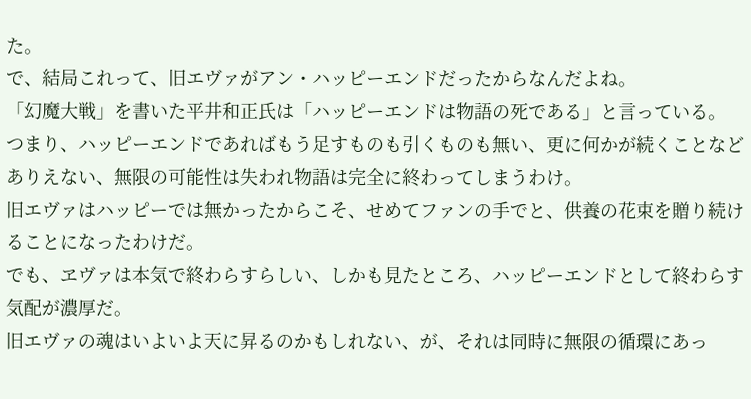た。
で、結局これって、旧エヴァがアン・ハッピーエンドだったからなんだよね。
「幻魔大戦」を書いた平井和正氏は「ハッピーエンドは物語の死である」と言っている。
つまり、ハッピーエンドであればもう足すものも引くものも無い、更に何かが続くことなどありえない、無限の可能性は失われ物語は完全に終わってしまうわけ。
旧エヴァはハッピーでは無かったからこそ、せめてファンの手でと、供養の花束を贈り続けることになったわけだ。
でも、ヱヴァは本気で終わらすらしい、しかも見たところ、ハッピーエンドとして終わらす気配が濃厚だ。
旧エヴァの魂はいよいよ天に昇るのかもしれない、が、それは同時に無限の循環にあっ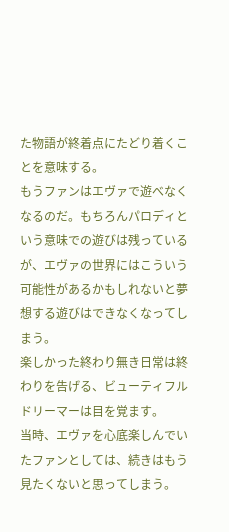た物語が終着点にたどり着くことを意味する。
もうファンはエヴァで遊べなくなるのだ。もちろんパロディという意味での遊びは残っているが、エヴァの世界にはこういう可能性があるかもしれないと夢想する遊びはできなくなってしまう。
楽しかった終わり無き日常は終わりを告げる、ビューティフルドリーマーは目を覚ます。
当時、エヴァを心底楽しんでいたファンとしては、続きはもう見たくないと思ってしまう。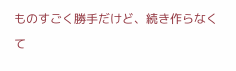ものすごく勝手だけど、続き作らなくて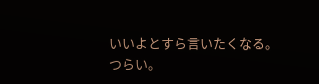いいよとすら言いたくなる。
つらい。